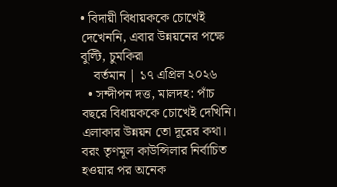• বিদায়ী বিধায়ককে চোখেই দেখেননি, এবার উন্নয়নের পক্ষে বুল্টি, চুমকিরা
    বর্তমান | ১৭ এপ্রিল ২০২৬
  • সন্দীপন দত্ত, মালদহ: পাঁচ বছরে বিধায়ককে চোখেই দেখিনি। এলাকার উন্নয়ন তো দূরের কথা। বরং তৃণমূল কাউন্সিলার নির্বাচিত হওয়ার পর অনেক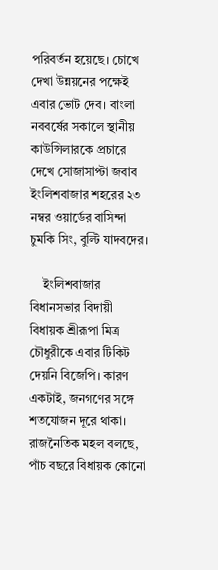পরিবর্তন হয়েছে। চোখে দেখা উন্নয়নের পক্ষেই এবার ভোট দেব। বাংলা নববর্ষের সকালে স্থানীয় কাউন্সিলারকে প্রচারে দেখে সোজাসাপ্টা জবাব ইংলিশবাজার শহরের ২৩ নম্বর ওয়ার্ডের বাসিন্দা চুমকি সিং, বুল্টি যাদবদের।

    ইংলিশবাজার বিধানসভার বিদায়ী বিধায়ক শ্রীরূপা মিত্র চৌধুরীকে এবার টিকিট দেয়নি বিজেপি। কারণ একটাই, জনগণের সঙ্গে শতযোজন দূরে থাকা। রাজনৈতিক মহল বলছে, পাঁচ বছরে বিধায়ক কোনো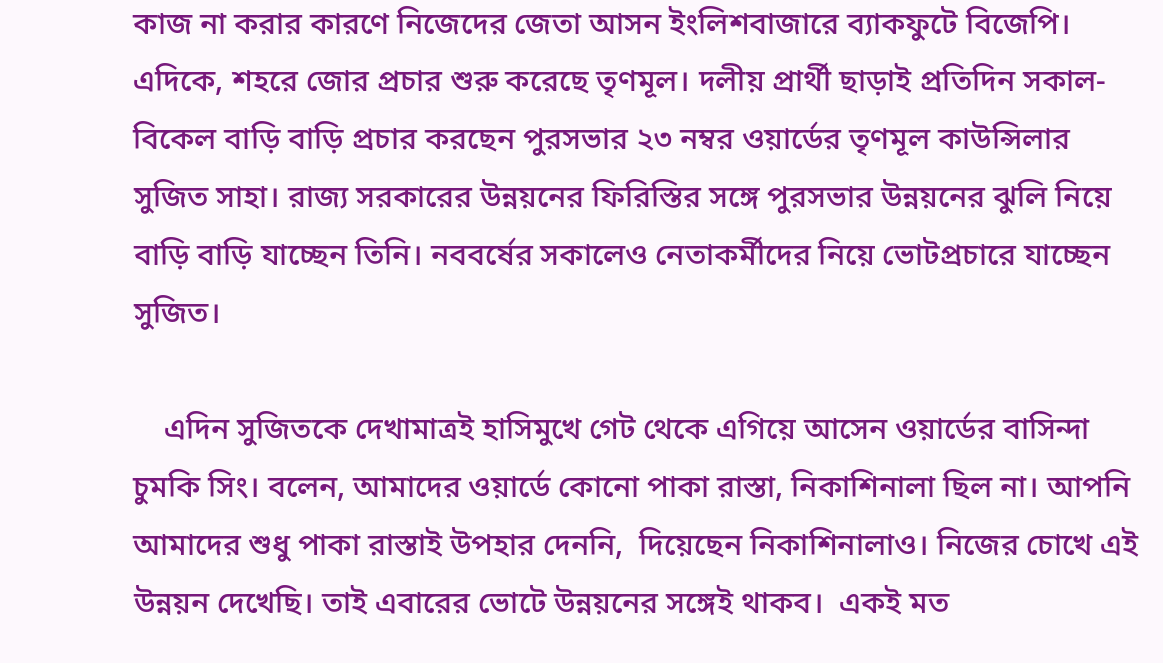কাজ না করার কারণে নিজেদের জেতা আসন ইংলিশবাজারে ব্যাকফুটে বিজেপি। এদিকে, শহরে জোর প্রচার শুরু করেছে তৃণমূল। দলীয় প্রার্থী ছাড়াই প্রতিদিন সকাল-বিকেল বাড়ি বাড়ি প্রচার করছেন পুরসভার ২৩ নম্বর ওয়ার্ডের তৃণমূল কাউন্সিলার সুজিত সাহা। রাজ্য সরকারের উন্নয়নের ফিরিস্তির সঙ্গে পুরসভার উন্নয়নের ঝুলি নিয়ে বাড়ি বাড়ি যাচ্ছেন তিনি। নববর্ষের সকালেও নেতাকর্মীদের নিয়ে ভোটপ্রচারে যাচ্ছেন সুজিত।

    এদিন সুজিতকে দেখামাত্রই হাসিমুখে গেট থেকে এগিয়ে আসেন ওয়ার্ডের বাসিন্দা চুমকি সিং। বলেন, আমাদের ওয়ার্ডে কোনো পাকা রাস্তা, নিকাশিনালা ছিল না। আপনি আমাদের শুধু পাকা রাস্তাই উপহার দেননি,  দিয়েছেন নিকাশিনালাও। নিজের চোখে এই উন্নয়ন দেখেছি। তাই এবারের ভোটে উন্নয়নের সঙ্গেই থাকব।  একই মত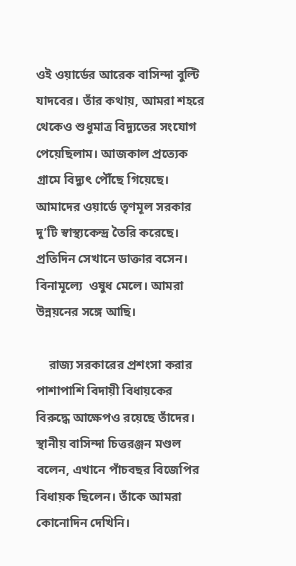ওই ওয়ার্ডের আরেক বাসিন্দা বুল্টি যাদবের। তাঁর কথায়, আমরা শহরে থেকেও শুধুমাত্র বিদ্যুতের সংযোগ পেয়েছিলাম। আজকাল প্রত্যেক গ্রামে বিদ্যুৎ পৌঁছে গিয়েছে। আমাদের ওয়ার্ডে তৃণমূল সরকার দু’টি স্বাস্থ্যকেন্দ্র তৈরি করেছে। প্রতিদিন সেখানে ডাক্তার বসেন। বিনামূল্যে  ওষুধ মেলে। আমরা উন্নয়নের সঙ্গে আছি।

    রাজ্য সরকারের প্রশংসা করার পাশাপাশি বিদায়ী বিধায়কের বিরুদ্ধে আক্ষেপও রয়েছে তাঁদের। স্থানীয় বাসিন্দা চিত্তরঞ্জন মণ্ডল বলেন, এখানে পাঁচবছর বিজেপির বিধায়ক ছিলেন। তাঁকে আমরা কোনোদিন দেখিনি।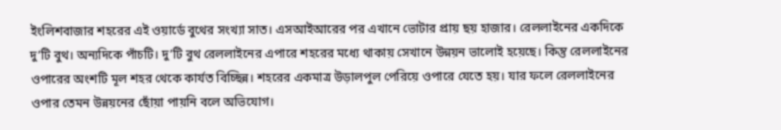ইংলিশবাজার শহরের এই ওয়ার্ডে বুথের সংখ্যা সাত। এসআইআরের পর এখানে ভোটার প্রায় ছয় হাজার। রেললাইনের একদিকে দু’টি বুথ। অন্যদিকে পাঁচটি। দু’টি বুথ রেললাইনের এপারে শহরের মধ্যে থাকায় সেখানে উন্নয়ন ভালোই হয়েছে। কিন্তু রেললাইনের ওপারের অংশটি মূল শহর থেকে কার্যত বিচ্ছিন্ন। শহরের একমাত্র উড়ালপুল পেরিয়ে ওপারে যেতে হয়। যার ফলে রেললাইনের ওপার তেমন উন্নয়নের ছোঁয়া পায়নি বলে অভিযোগ।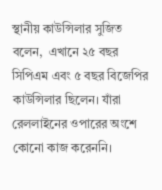স্থানীয় কাউন্সিলার সুজিত বলেন,  এখানে ২৫ বছর সিপিএম এবং ৫ বছর বিজেপির কাউন্সিলার ছিলেন। যাঁরা রেললাইনের ওপারের অংশে কোনো কাজ করেননি।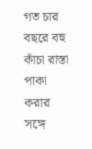গত চার বছরে বহু কাঁচা রাস্তা পাকা করার সঙ্গে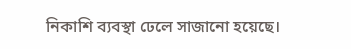নিকাশি ব্যবস্থা ঢেলে সাজানো হয়েছে।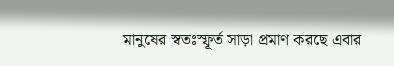মানুষের স্বতঃস্ফূর্ত সাড়া প্রমাণ করছে এবার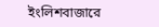ইংলিশবাজারে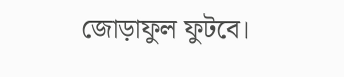জোড়াফুল ফুটবে।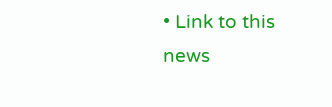• Link to this news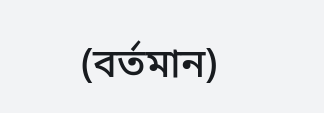(বর্তমান)